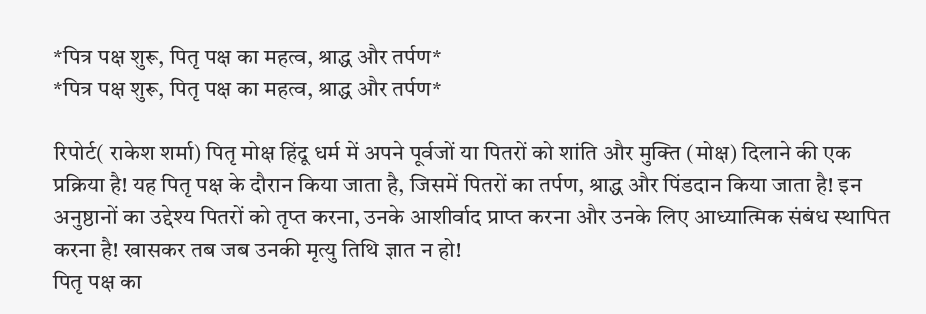*पित्र पक्ष शुरू, पितृ पक्ष का महत्व, श्राद्ध और तर्पण*
*पित्र पक्ष शुरू, पितृ पक्ष का महत्व, श्राद्ध और तर्पण*

रिपोर्ट( राकेश शर्मा) पितृ मोक्ष हिंदू धर्म में अपने पूर्वजों या पितरों को शांति और मुक्ति (मोक्ष) दिलाने की एक प्रक्रिया है! यह पितृ पक्ष के दौरान किया जाता है, जिसमें पितरों का तर्पण, श्राद्ध और पिंडदान किया जाता है! इन अनुष्ठानों का उद्देश्य पितरों को तृप्त करना, उनके आशीर्वाद प्राप्त करना और उनके लिए आध्यात्मिक संबंध स्थापित करना है! खासकर तब जब उनकी मृत्यु तिथि ज्ञात न हो!
पितृ पक्ष का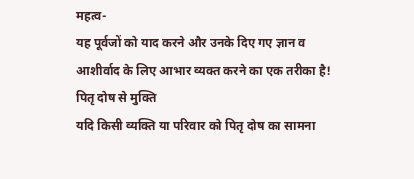महत्व-
यह पूर्वजों को याद करने और उनके दिए गए ज्ञान व आशीर्वाद के लिए आभार व्यक्त करने का एक तरीका है!
पितृ दोष से मुक्ति
यदि किसी व्यक्ति या परिवार को पितृ दोष का सामना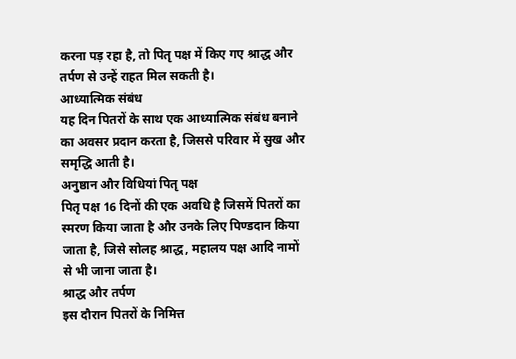करना पड़ रहा है, तो पितृ पक्ष में किए गए श्राद्ध और तर्पण से उन्हें राहत मिल सकती है।
आध्यात्मिक संबंध
यह दिन पितरों के साथ एक आध्यात्मिक संबंध बनाने का अवसर प्रदान करता है, जिससे परिवार में सुख और समृद्धि आती है।
अनुष्ठान और विधियां पितृ पक्ष
पितृ पक्ष 16 दिनों की एक अवधि है जिसमें पितरों का स्मरण किया जाता है और उनके लिए पिण्डदान किया जाता है, जिसे सोलह श्राद्ध, महालय पक्ष आदि नामों से भी जाना जाता है।
श्राद्ध और तर्पण
इस दौरान पितरों के निमित्त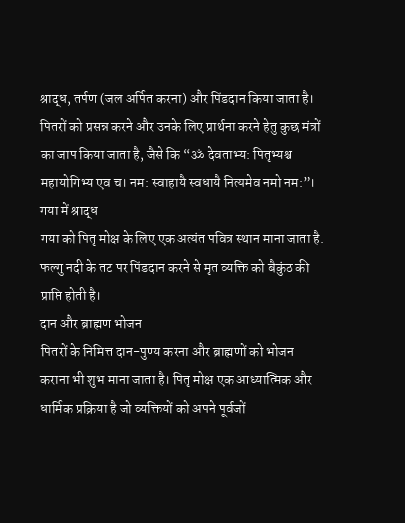श्राद्ध, तर्पण (जल अर्पित करना) और पिंडदान किया जाता है। पितरों को प्रसन्न करने और उनके लिए प्रार्थना करने हेतु कुछ मंत्रों का जाप किया जाता है, जैसे कि “ॐ देवताभ्य: पितृभ्यश्च महायोगिभ्य एव च। नम: स्वाहायै स्वधायै नित्यमेव नमो नम:”।
गया में श्राद्ध
गया को पितृ मोक्ष के लिए एक अत्यंत पवित्र स्थान माना जाता है. फल्गु नदी के तट पर पिंडदान करने से मृत व्यक्ति को बैकुंठ की प्राप्ति होती है।
दान और ब्राह्मण भोजन
पितरों के निमित्त दान-पुण्य करना और ब्राह्मणों को भोजन कराना भी शुभ माना जाता है। पितृ मोक्ष एक आध्यात्मिक और धार्मिक प्रक्रिया है जो व्यक्तियों को अपने पूर्वजों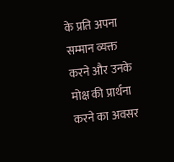के प्रति अपना सम्मान व्यक्त करने और उनके मोक्ष की प्रार्थना करने का अवसर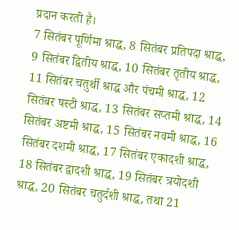प्रदान करती है।
7 सितंबर पूर्णिमा श्राद्ध, 8 सितंबर प्रतिपदा श्राद्ध, 9 सितंबर द्वितीय श्राद्ध, 10 सितंबर तृतीय श्राद्ध, 11 सितंबर चतुर्थी श्राद्ध और पंचमी श्राद्ध, 12 सितंबर षस्टी श्राद्ध, 13 सितंबर सप्तमी श्राद्ध, 14 सितंबर अष्टमी श्राद्ध, 15 सितंबर नवमी श्राद्ध, 16 सितंबर दशमी श्राद्ध, 17 सितंबर एकादशी श्राद्ध, 18 सितंबर द्वादशी श्राद्ध, 19 सितंबर त्रयोदशी श्राद्ध, 20 सितंबर चतुर्दशी श्राद्ध, तथा 21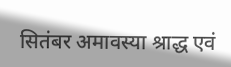सितंबर अमावस्या श्राद्ध एवं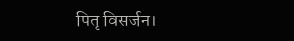पितृ विसर्जन।